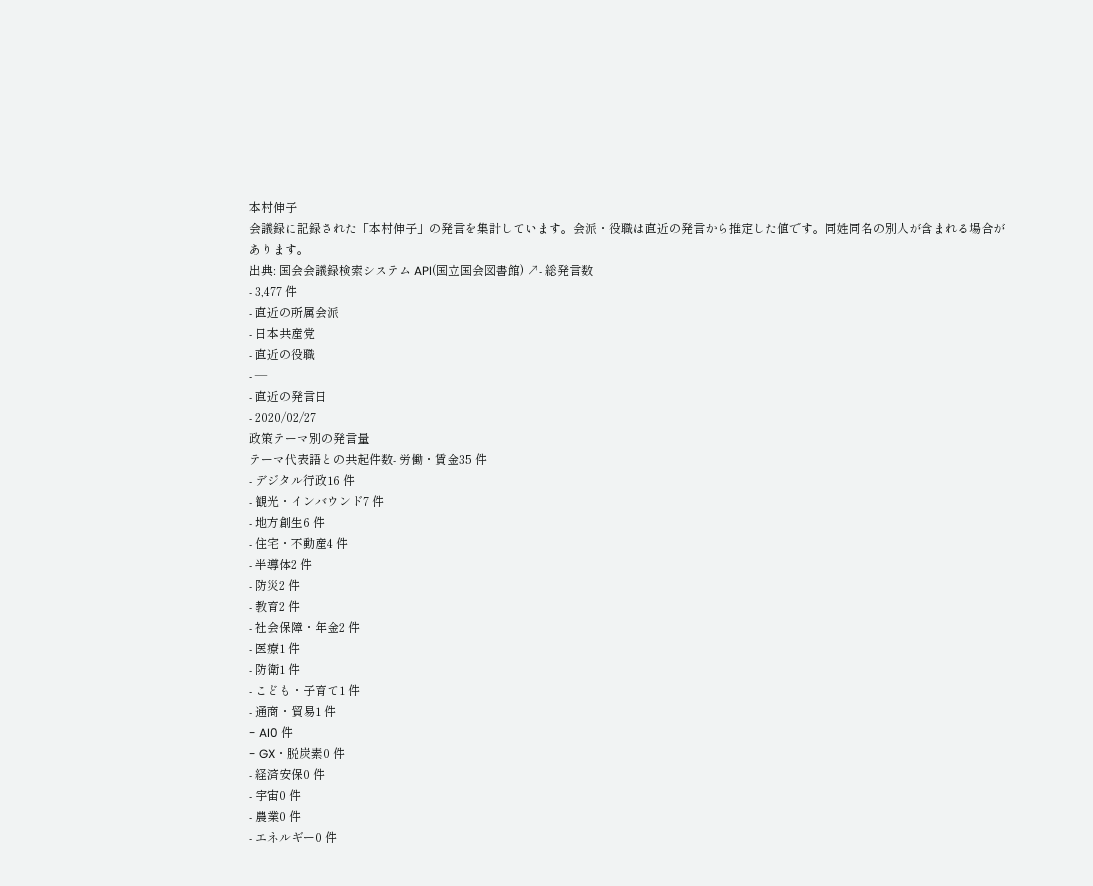本村伸子
会議録に記録された「本村伸子」の発言を集計しています。会派・役職は直近の発言から推定した値です。同姓同名の別人が含まれる場合があります。
出典: 国会会議録検索システム API(国立国会図書館) ↗- 総発言数
- 3,477 件
- 直近の所属会派
- 日本共産党
- 直近の役職
- —
- 直近の発言日
- 2020/02/27
政策テーマ別の発言量
テーマ代表語との共起件数- 労働・賃金35 件
- デジタル行政16 件
- 観光・インバウンド7 件
- 地方創生6 件
- 住宅・不動産4 件
- 半導体2 件
- 防災2 件
- 教育2 件
- 社会保障・年金2 件
- 医療1 件
- 防衛1 件
- こども・子育て1 件
- 通商・貿易1 件
- AI0 件
- GX・脱炭素0 件
- 経済安保0 件
- 宇宙0 件
- 農業0 件
- エネルギー0 件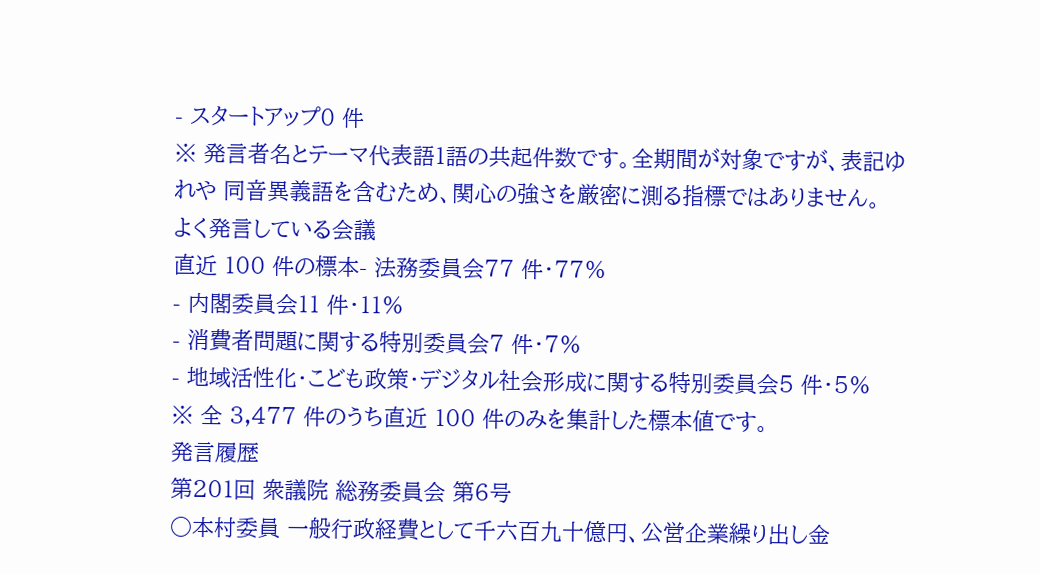- スタートアップ0 件
※ 発言者名とテーマ代表語1語の共起件数です。全期間が対象ですが、表記ゆれや 同音異義語を含むため、関心の強さを厳密に測る指標ではありません。
よく発言している会議
直近 100 件の標本- 法務委員会77 件・77%
- 内閣委員会11 件・11%
- 消費者問題に関する特別委員会7 件・7%
- 地域活性化・こども政策・デジタル社会形成に関する特別委員会5 件・5%
※ 全 3,477 件のうち直近 100 件のみを集計した標本値です。
発言履歴
第201回 衆議院 総務委員会 第6号
○本村委員 一般行政経費として千六百九十億円、公営企業繰り出し金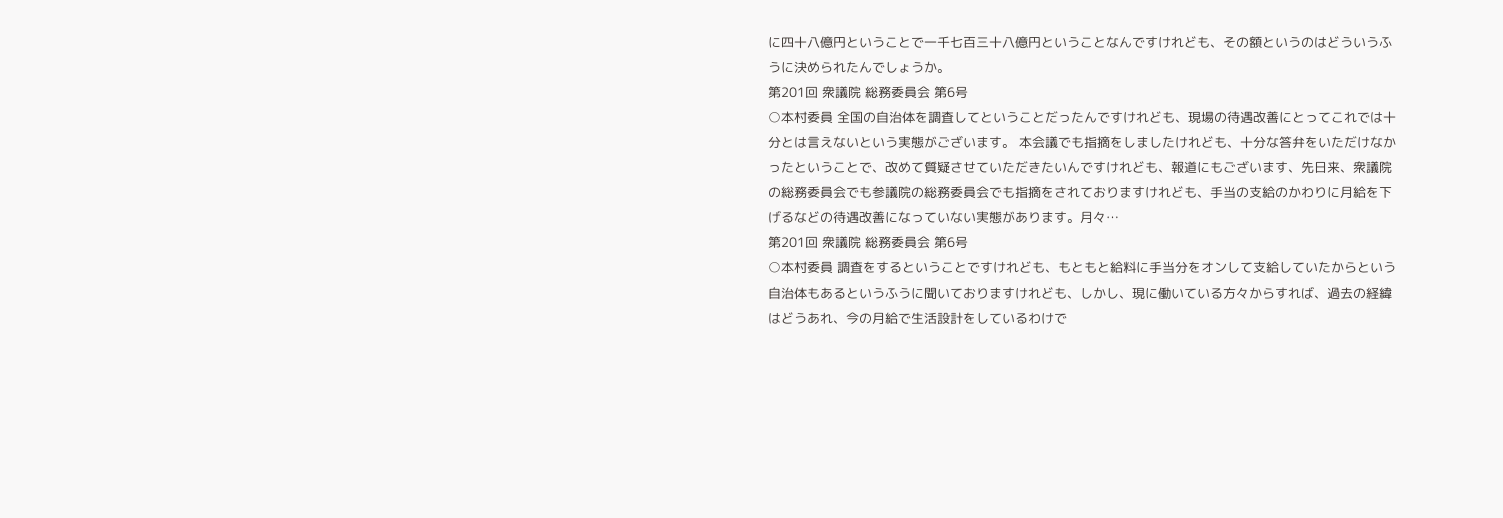に四十八億円ということで一千七百三十八億円ということなんですけれども、その額というのはどういうふうに決められたんでしょうか。
第201回 衆議院 総務委員会 第6号
○本村委員 全国の自治体を調査してということだったんですけれども、現場の待遇改善にとってこれでは十分とは言えないという実態がございます。 本会議でも指摘をしましたけれども、十分な答弁をいただけなかったということで、改めて質疑させていただきたいんですけれども、報道にもございます、先日来、衆議院の総務委員会でも参議院の総務委員会でも指摘をされておりますけれども、手当の支給のかわりに月給を下げるなどの待遇改善になっていない実態があります。月々…
第201回 衆議院 総務委員会 第6号
○本村委員 調査をするということですけれども、もともと給料に手当分をオンして支給していたからという自治体もあるというふうに聞いておりますけれども、しかし、現に働いている方々からすれば、過去の経緯はどうあれ、今の月給で生活設計をしているわけで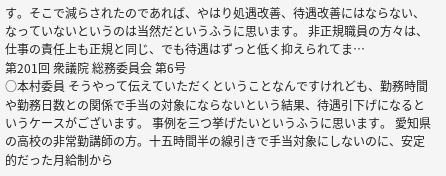す。そこで減らされたのであれば、やはり処遇改善、待遇改善にはならない、なっていないというのは当然だというふうに思います。 非正規職員の方々は、仕事の責任上も正規と同じ、でも待遇はずっと低く抑えられてま…
第201回 衆議院 総務委員会 第6号
○本村委員 そうやって伝えていただくということなんですけれども、勤務時間や勤務日数との関係で手当の対象にならないという結果、待遇引下げになるというケースがございます。 事例を三つ挙げたいというふうに思います。 愛知県の高校の非常勤講師の方。十五時間半の線引きで手当対象にしないのに、安定的だった月給制から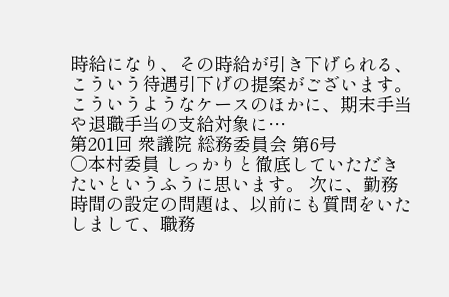時給になり、その時給が引き下げられる、こういう待遇引下げの提案がございます。こういうようなケースのほかに、期末手当や退職手当の支給対象に…
第201回 衆議院 総務委員会 第6号
○本村委員 しっかりと徹底していただきたいというふうに思います。 次に、勤務時間の設定の問題は、以前にも質問をいたしまして、職務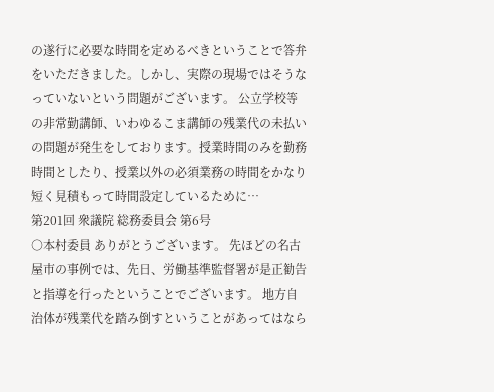の遂行に必要な時間を定めるべきということで答弁をいただきました。しかし、実際の現場ではそうなっていないという問題がございます。 公立学校等の非常勤講師、いわゆるこま講師の残業代の未払いの問題が発生をしております。授業時間のみを勤務時間としたり、授業以外の必須業務の時間をかなり短く見積もって時間設定しているために…
第201回 衆議院 総務委員会 第6号
○本村委員 ありがとうございます。 先ほどの名古屋市の事例では、先日、労働基準監督署が是正勧告と指導を行ったということでございます。 地方自治体が残業代を踏み倒すということがあってはなら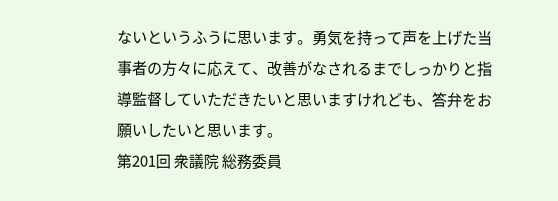ないというふうに思います。勇気を持って声を上げた当事者の方々に応えて、改善がなされるまでしっかりと指導監督していただきたいと思いますけれども、答弁をお願いしたいと思います。
第201回 衆議院 総務委員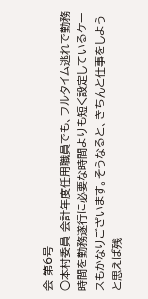会 第6号
○本村委員 会計年度任用職員でも、フルタイム逃れで勤務時間を勤務遂行に必要な時間よりも短く設定しているケースもかなりございます。そうなると、きちんと仕事をしようと思えば残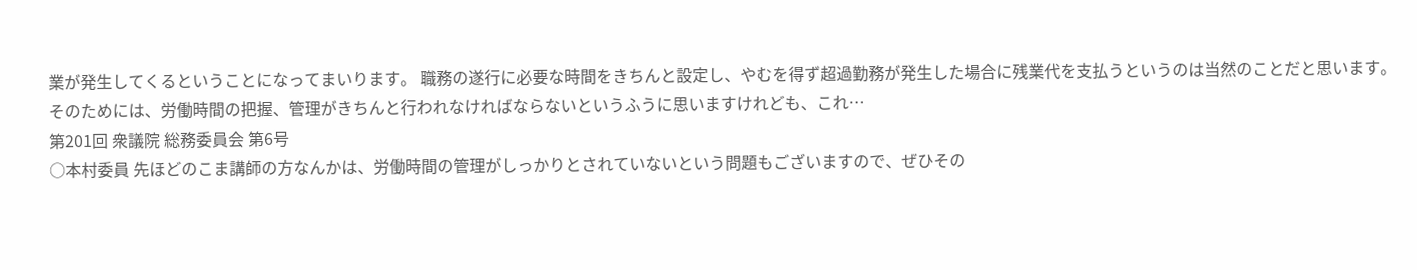業が発生してくるということになってまいります。 職務の遂行に必要な時間をきちんと設定し、やむを得ず超過勤務が発生した場合に残業代を支払うというのは当然のことだと思います。そのためには、労働時間の把握、管理がきちんと行われなければならないというふうに思いますけれども、これ…
第201回 衆議院 総務委員会 第6号
○本村委員 先ほどのこま講師の方なんかは、労働時間の管理がしっかりとされていないという問題もございますので、ぜひその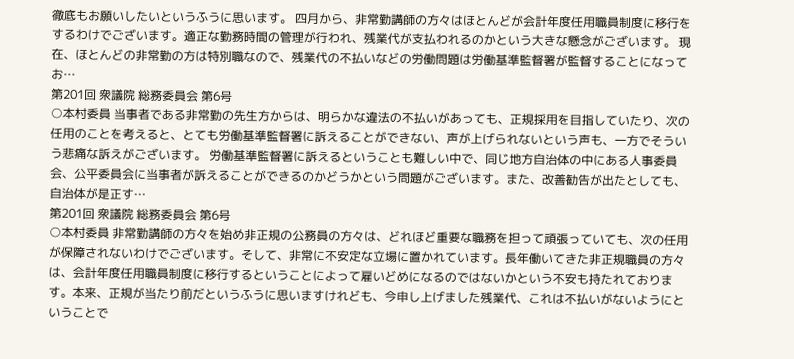徹底もお願いしたいというふうに思います。 四月から、非常勤講師の方々はほとんどが会計年度任用職員制度に移行をするわけでございます。適正な勤務時間の管理が行われ、残業代が支払われるのかという大きな懸念がございます。 現在、ほとんどの非常勤の方は特別職なので、残業代の不払いなどの労働問題は労働基準監督署が監督することになってお…
第201回 衆議院 総務委員会 第6号
○本村委員 当事者である非常勤の先生方からは、明らかな違法の不払いがあっても、正規採用を目指していたり、次の任用のことを考えると、とても労働基準監督署に訴えることができない、声が上げられないという声も、一方でそういう悲痛な訴えがございます。 労働基準監督署に訴えるということも難しい中で、同じ地方自治体の中にある人事委員会、公平委員会に当事者が訴えることができるのかどうかという問題がございます。また、改善勧告が出たとしても、自治体が是正す…
第201回 衆議院 総務委員会 第6号
○本村委員 非常勤講師の方々を始め非正規の公務員の方々は、どれほど重要な職務を担って頑張っていても、次の任用が保障されないわけでございます。そして、非常に不安定な立場に置かれています。長年働いてきた非正規職員の方々は、会計年度任用職員制度に移行するということによって雇いどめになるのではないかという不安も持たれております。本来、正規が当たり前だというふうに思いますけれども、今申し上げました残業代、これは不払いがないようにということで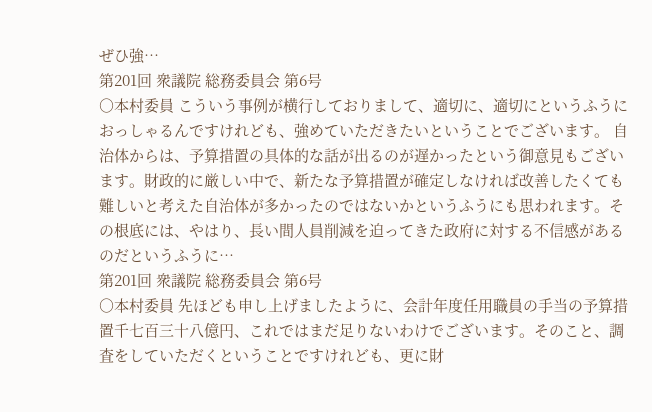ぜひ強…
第201回 衆議院 総務委員会 第6号
○本村委員 こういう事例が横行しておりまして、適切に、適切にというふうにおっしゃるんですけれども、強めていただきたいということでございます。 自治体からは、予算措置の具体的な話が出るのが遅かったという御意見もございます。財政的に厳しい中で、新たな予算措置が確定しなければ改善したくても難しいと考えた自治体が多かったのではないかというふうにも思われます。その根底には、やはり、長い間人員削減を迫ってきた政府に対する不信感があるのだというふうに…
第201回 衆議院 総務委員会 第6号
○本村委員 先ほども申し上げましたように、会計年度任用職員の手当の予算措置千七百三十八億円、これではまだ足りないわけでございます。そのこと、調査をしていただくということですけれども、更に財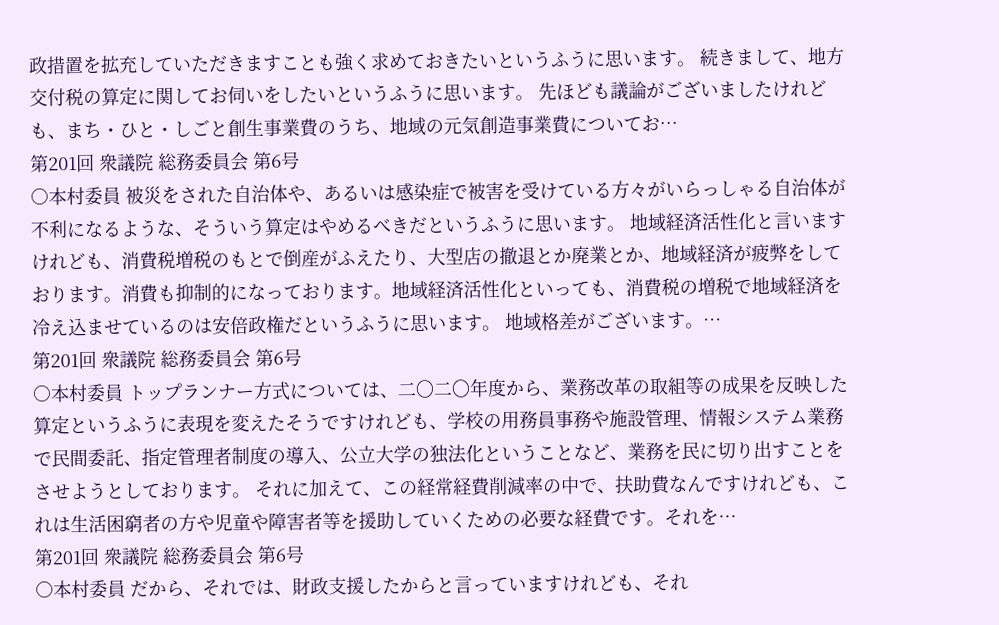政措置を拡充していただきますことも強く求めておきたいというふうに思います。 続きまして、地方交付税の算定に関してお伺いをしたいというふうに思います。 先ほども議論がございましたけれども、まち・ひと・しごと創生事業費のうち、地域の元気創造事業費についてお…
第201回 衆議院 総務委員会 第6号
○本村委員 被災をされた自治体や、あるいは感染症で被害を受けている方々がいらっしゃる自治体が不利になるような、そういう算定はやめるべきだというふうに思います。 地域経済活性化と言いますけれども、消費税増税のもとで倒産がふえたり、大型店の撤退とか廃業とか、地域経済が疲弊をしております。消費も抑制的になっております。地域経済活性化といっても、消費税の増税で地域経済を冷え込ませているのは安倍政権だというふうに思います。 地域格差がございます。…
第201回 衆議院 総務委員会 第6号
○本村委員 トップランナー方式については、二〇二〇年度から、業務改革の取組等の成果を反映した算定というふうに表現を変えたそうですけれども、学校の用務員事務や施設管理、情報システム業務で民間委託、指定管理者制度の導入、公立大学の独法化ということなど、業務を民に切り出すことをさせようとしております。 それに加えて、この経常経費削減率の中で、扶助費なんですけれども、これは生活困窮者の方や児童や障害者等を援助していくための必要な経費です。それを…
第201回 衆議院 総務委員会 第6号
○本村委員 だから、それでは、財政支援したからと言っていますけれども、それ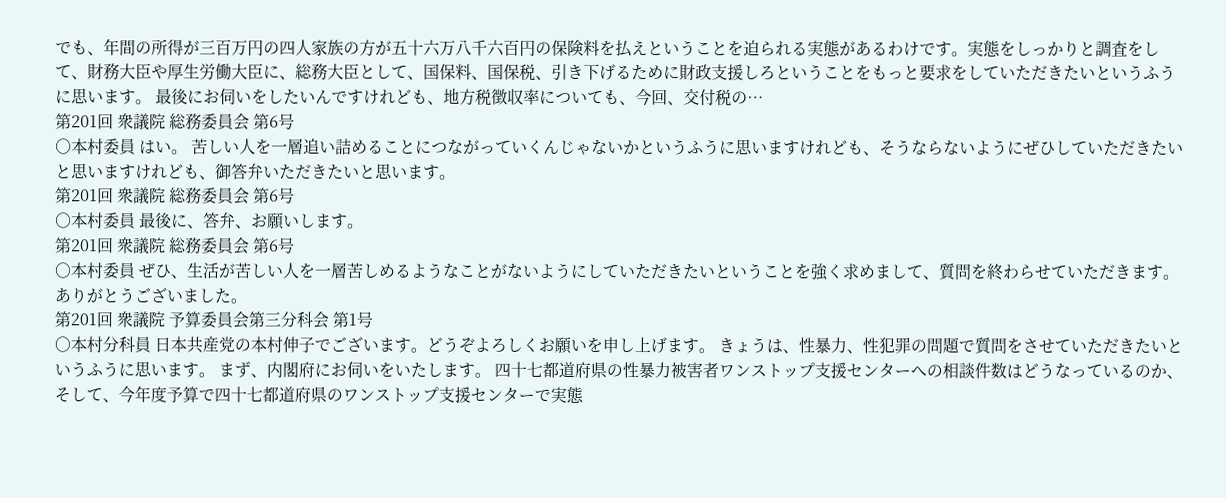でも、年間の所得が三百万円の四人家族の方が五十六万八千六百円の保険料を払えということを迫られる実態があるわけです。実態をしっかりと調査をして、財務大臣や厚生労働大臣に、総務大臣として、国保料、国保税、引き下げるために財政支援しろということをもっと要求をしていただきたいというふうに思います。 最後にお伺いをしたいんですけれども、地方税徴収率についても、今回、交付税の…
第201回 衆議院 総務委員会 第6号
○本村委員 はい。 苦しい人を一層追い詰めることにつながっていくんじゃないかというふうに思いますけれども、そうならないようにぜひしていただきたいと思いますけれども、御答弁いただきたいと思います。
第201回 衆議院 総務委員会 第6号
○本村委員 最後に、答弁、お願いします。
第201回 衆議院 総務委員会 第6号
○本村委員 ぜひ、生活が苦しい人を一層苦しめるようなことがないようにしていただきたいということを強く求めまして、質問を終わらせていただきます。 ありがとうございました。
第201回 衆議院 予算委員会第三分科会 第1号
○本村分科員 日本共産党の本村伸子でございます。どうぞよろしくお願いを申し上げます。 きょうは、性暴力、性犯罪の問題で質問をさせていただきたいというふうに思います。 まず、内閣府にお伺いをいたします。 四十七都道府県の性暴力被害者ワンストップ支援センターへの相談件数はどうなっているのか、そして、今年度予算で四十七都道府県のワンストップ支援センターで実態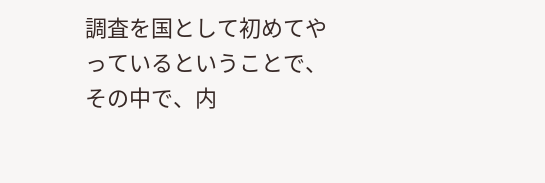調査を国として初めてやっているということで、その中で、内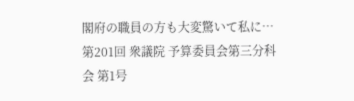閣府の職員の方も大変驚いて私に…
第201回 衆議院 予算委員会第三分科会 第1号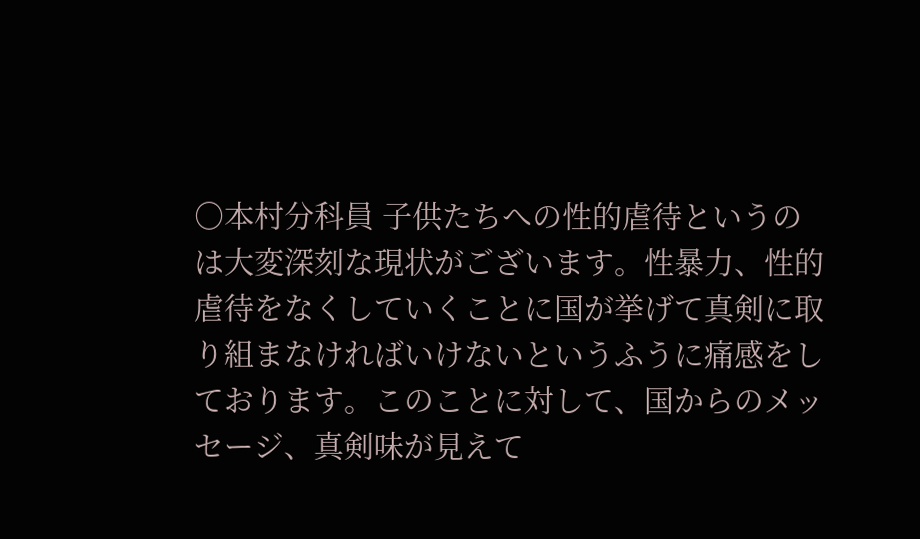○本村分科員 子供たちへの性的虐待というのは大変深刻な現状がございます。性暴力、性的虐待をなくしていくことに国が挙げて真剣に取り組まなければいけないというふうに痛感をしております。このことに対して、国からのメッセージ、真剣味が見えて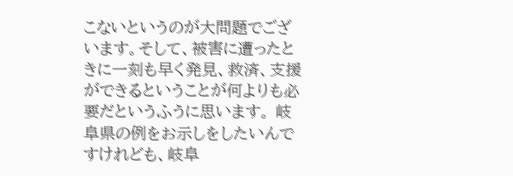こないというのが大問題でございます。そして、被害に遭ったときに一刻も早く発見、救済、支援ができるということが何よりも必要だというふうに思います。 岐阜県の例をお示しをしたいんですけれども、岐阜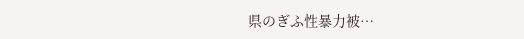県のぎふ性暴力被…